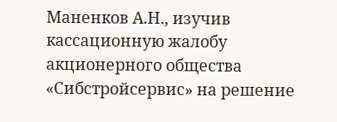Маненков А.Н., изучив кассационную жалобу акционерного общества «Сибстройсервис» на решение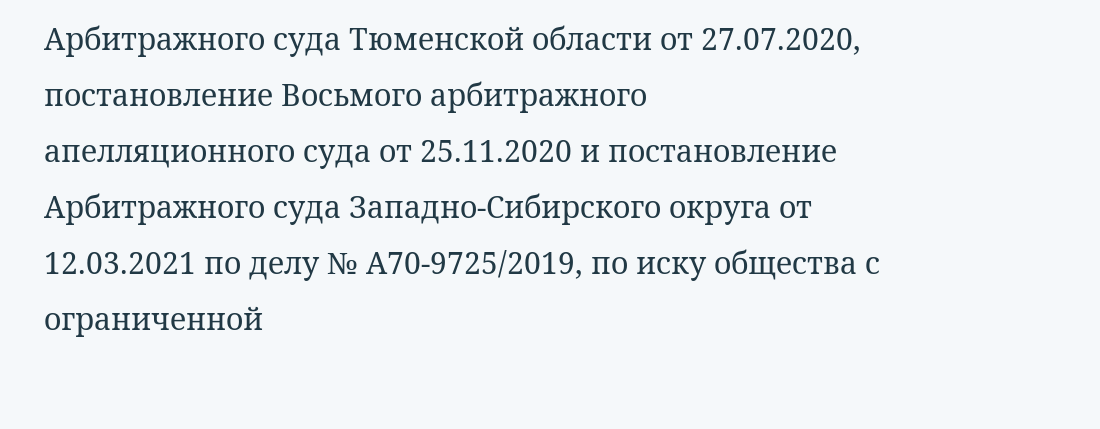Арбитражного суда Тюменской области от 27.07.2020, постановление Восьмого арбитражного апелляционного суда от 25.11.2020 и постановление Арбитражного суда Западно-Сибирского округа от 12.03.2021 по делу № А70-9725/2019, по иску общества с ограниченной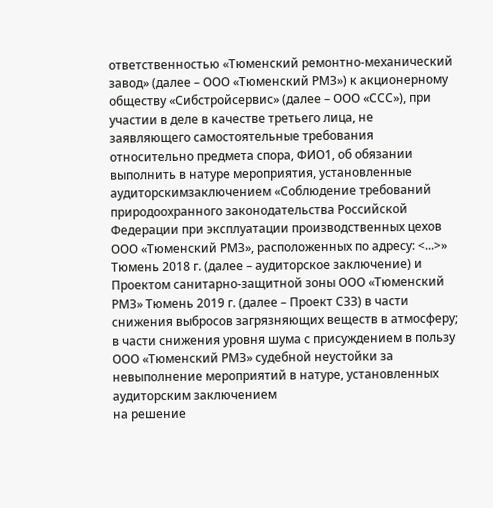ответственностью «Тюменский ремонтно-механический завод» (далее – ООО «Тюменский РМЗ») к акционерному обществу «Сибстройсервис» (далее – ООО «ССС»), при участии в деле в качестве третьего лица, не заявляющего самостоятельные требования относительно предмета спора, ФИО1, об обязании выполнить в натуре мероприятия, установленные аудиторскимзаключением «Соблюдение требований природоохранного законодательства Российской Федерации при эксплуатации производственных цехов ООО «Тюменский РМЗ», расположенных по адресу: <...>» Тюмень 2018 г. (далее – аудиторское заключение) и Проектом санитарно-защитной зоны ООО «Тюменский РМЗ» Тюмень 2019 г. (далее – Проект СЗЗ) в части снижения выбросов загрязняющих веществ в атмосферу; в части снижения уровня шума с присуждением в пользу ООО «Тюменский РМЗ» судебной неустойки за невыполнение мероприятий в натуре, установленных аудиторским заключением
на решение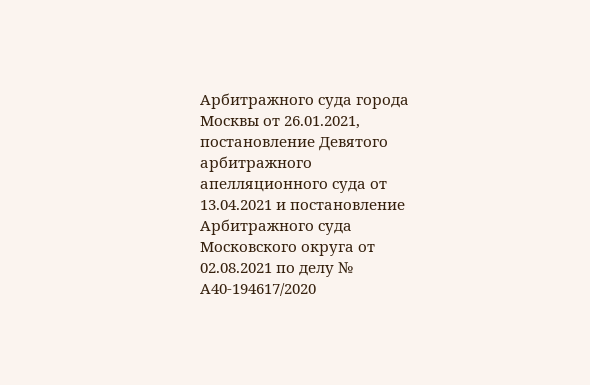Арбитражного суда города Москвы от 26.01.2021, постановление Девятого арбитражного апелляционного суда от 13.04.2021 и постановление Арбитражного суда Московского округа от 02.08.2021 по делу № А40-194617/2020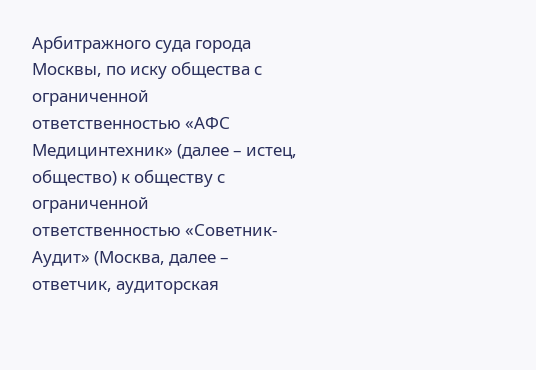Арбитражного суда города Москвы, по иску общества с ограниченной ответственностью «АФС Медицинтехник» (далее – истец, общество) к обществу с ограниченной ответственностью «Советник-Аудит» (Москва, далее – ответчик, аудиторская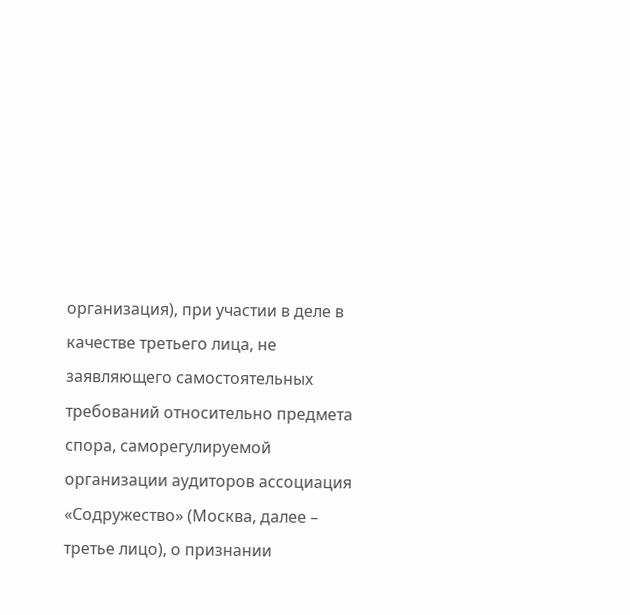организация), при участии в деле в качестве третьего лица, не заявляющего самостоятельных требований относительно предмета спора, саморегулируемой организации аудиторов ассоциация «Содружество» (Москва, далее – третье лицо), о признании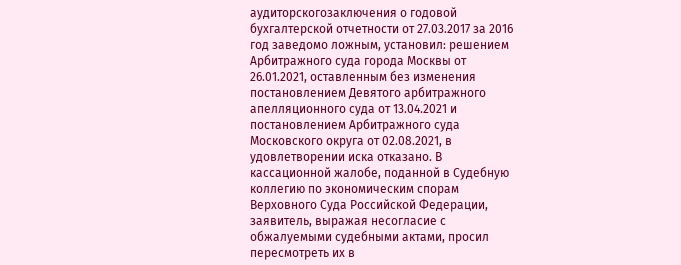аудиторскогозаключения о годовой бухгалтерской отчетности от 27.03.2017 за 2016 год заведомо ложным, установил: решением Арбитражного суда города Москвы от 26.01.2021, оставленным без изменения постановлением Девятого арбитражного апелляционного суда от 13.04.2021 и постановлением Арбитражного суда Московского округа от 02.08.2021, в удовлетворении иска отказано. В кассационной жалобе, поданной в Судебную коллегию по экономическим спорам Верховного Суда Российской Федерации, заявитель, выражая несогласие с обжалуемыми судебными актами, просил пересмотреть их в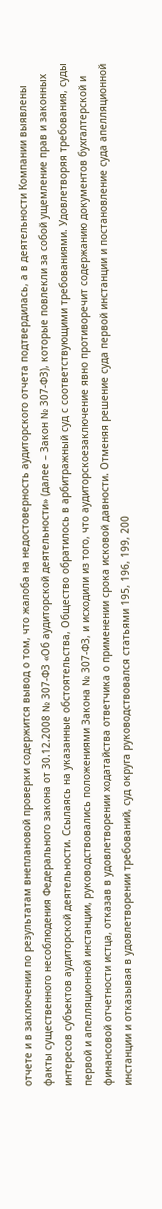отчете и в заключении по результатам внеплановой проверки содержится вывод о том, что жалоба на недостоверность аудиторского отчета подтвердилась, а в деятельности Компании выявлены факты существенного несоблюдения Федерального закона от 30.12.2008 № 307-ФЗ «Об аудиторской деятельности» (далее – Закон № 307-ФЗ), которые повлекли за собой ущемление прав и законных интересов субъектов аудиторской деятельности. Ссылаясь на указанные обстоятельства, Общество обратилось в арбитражный суд с соответствующими требованиями. Удовлетворяя требования, суды первой и апелляционной инстанции, руководствовались положениями Закона № 307-ФЗ, и исходили из того, что аудиторскоезаключение явно противоречит содержанию документов бухгалтерской и финансовой отчетности истца, отказав в удовлетворении ходатайства ответчика о применении срока исковой давности. Отменяя решение суда первой инстанции и постановление суда апелляционной инстанции и отказывая в удовлетворении требований, суд округа руководствовался статьями 195, 196, 199, 200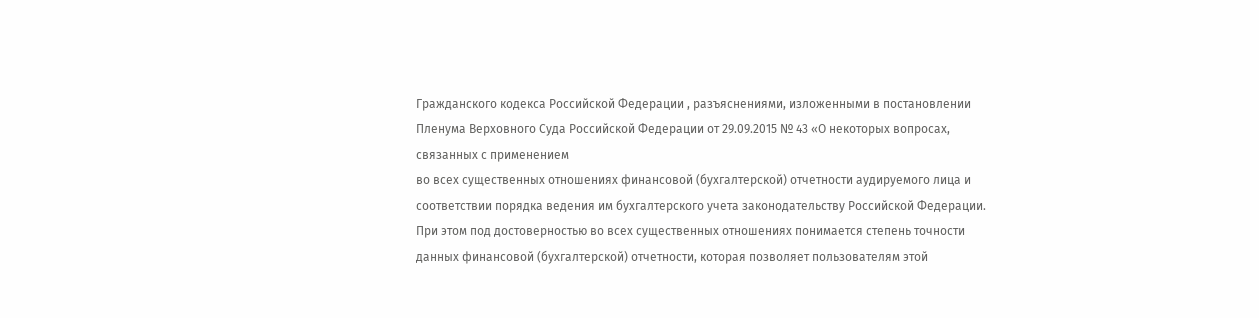Гражданского кодекса Российской Федерации , разъяснениями, изложенными в постановлении Пленума Верховного Суда Российской Федерации от 29.09.2015 № 43 «О некоторых вопросах, связанных с применением
во всех существенных отношениях финансовой (бухгалтерской) отчетности аудируемого лица и соответствии порядка ведения им бухгалтерского учета законодательству Российской Федерации. При этом под достоверностью во всех существенных отношениях понимается степень точности данных финансовой (бухгалтерской) отчетности, которая позволяет пользователям этой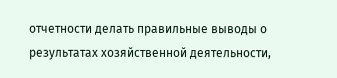отчетности делать правильные выводы о результатах хозяйственной деятельности,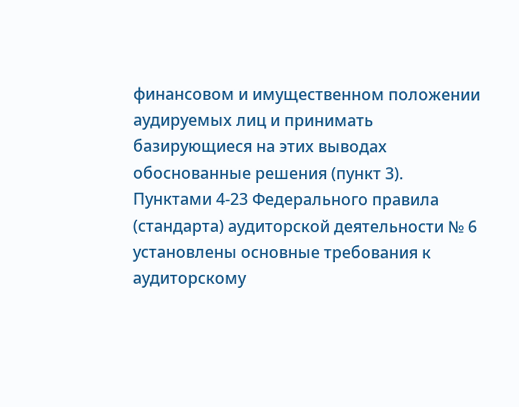финансовом и имущественном положении аудируемых лиц и принимать базирующиеся на этих выводах обоснованные решения (пункт 3). Пунктами 4-23 Федерального правила (стандарта) аудиторской деятельности № 6 установлены основные требования к аудиторскому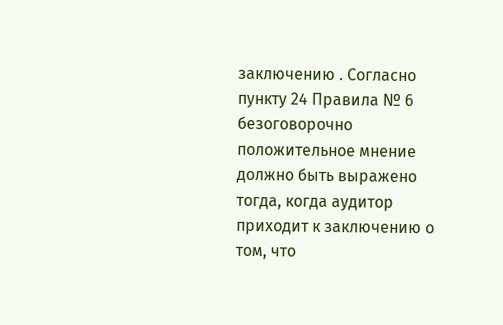заключению . Согласно пункту 24 Правила № 6 безоговорочно положительное мнение должно быть выражено тогда, когда аудитор приходит к заключению о том, что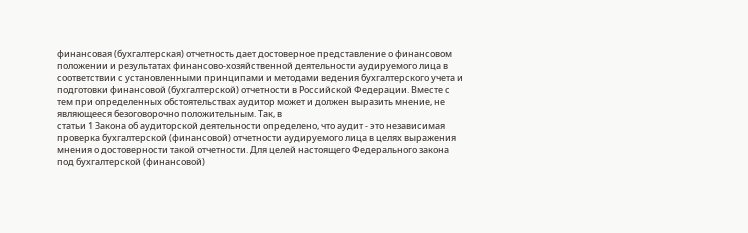финансовая (бухгалтерская) отчетность дает достоверное представление о финансовом положении и результатах финансово-хозяйственной деятельности аудируемого лица в соответствии с установленными принципами и методами ведения бухгалтерского учета и подготовки финансовой (бухгалтерской) отчетности в Российской Федерации. Вместе с тем при определенных обстоятельствах аудитор может и должен выразить мнение, не являющееся безоговорочно положительным. Так, в
статьи 1 Закона об аудиторской деятельности определено, что аудит - это независимая проверка бухгалтерской (финансовой) отчетности аудируемого лица в целях выражения мнения о достоверности такой отчетности. Для целей настоящего Федерального закона под бухгалтерской (финансовой)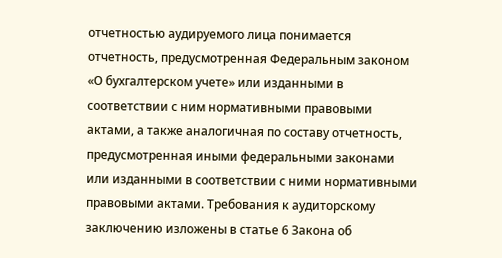отчетностью аудируемого лица понимается отчетность, предусмотренная Федеральным законом «О бухгалтерском учете» или изданными в соответствии с ним нормативными правовыми актами, а также аналогичная по составу отчетность, предусмотренная иными федеральными законами или изданными в соответствии с ними нормативными правовыми актами. Требования к аудиторскому заключению изложены в статье 6 Закона об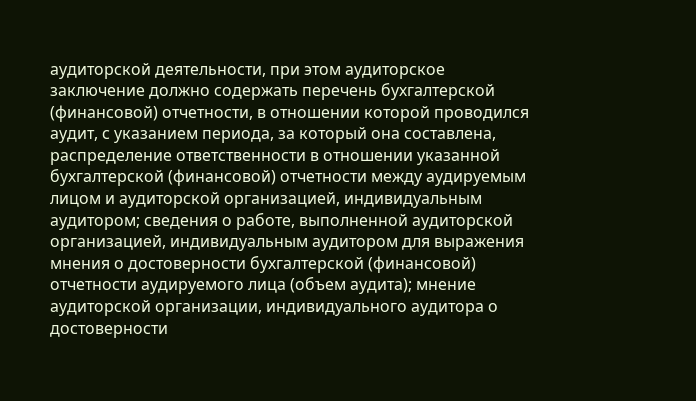аудиторской деятельности, при этом аудиторское заключение должно содержать перечень бухгалтерской (финансовой) отчетности, в отношении которой проводился аудит, с указанием периода, за который она составлена, распределение ответственности в отношении указанной бухгалтерской (финансовой) отчетности между аудируемым лицом и аудиторской организацией, индивидуальным аудитором; сведения о работе, выполненной аудиторской организацией, индивидуальным аудитором для выражения мнения о достоверности бухгалтерской (финансовой) отчетности аудируемого лица (объем аудита); мнение аудиторской организации, индивидуального аудитора о достоверности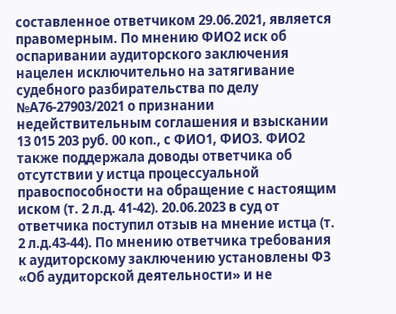составленное ответчиком 29.06.2021, является правомерным. По мнению ФИО2 иск об оспаривании аудиторского заключения нацелен исключительно на затягивание судебного разбирательства по делу №А76-27903/2021 о признании недействительным соглашения и взыскании 13 015 203 руб. 00 коп., с ФИО1, ФИО3. ФИО2 также поддержала доводы ответчика об отсутствии у истца процессуальной правоспособности на обращение с настоящим иском (т. 2 л.д. 41-42). 20.06.2023 в суд от ответчика поступил отзыв на мнение истца (т. 2 л.д.43-44). По мнению ответчика требования к аудиторскому заключению установлены ФЗ «Об аудиторской деятельности» и не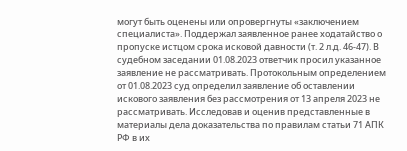могут быть оценены или опровергнуты «заключением специалиста». Поддержал заявленное ранее ходатайство о пропуске истцом срока исковой давности (т. 2 л.д. 46-47). В судебном заседании 01.08.2023 ответчик просил указанное заявление не рассматривать. Протокольным определением от 01.08.2023 суд определил заявление об оставлении искового заявления без рассмотрения от 13 апреля 2023 не рассматривать. Исследовав и оценив представленные в материалы дела доказательства по правилам статьи 71 АПК РФ в их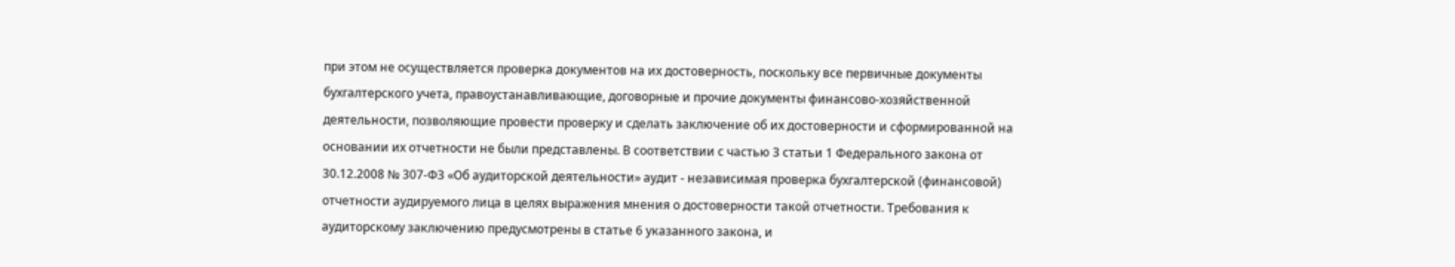при этом не осуществляется проверка документов на их достоверность, поскольку все первичные документы бухгалтерского учета, правоустанавливающие, договорные и прочие документы финансово-хозяйственной деятельности, позволяющие провести проверку и сделать заключение об их достоверности и сформированной на основании их отчетности не были представлены. В соответствии с частью 3 статьи 1 Федерального закона от 30.12.2008 № 307-ФЗ «Об аудиторской деятельности» аудит - независимая проверка бухгалтерской (финансовой) отчетности аудируемого лица в целях выражения мнения о достоверности такой отчетности. Требования к аудиторскому заключению предусмотрены в статье 6 указанного закона, и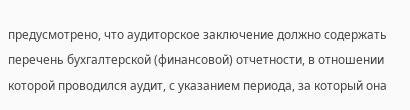предусмотрено, что аудиторское заключение должно содержать перечень бухгалтерской (финансовой) отчетности, в отношении которой проводился аудит, с указанием периода, за который она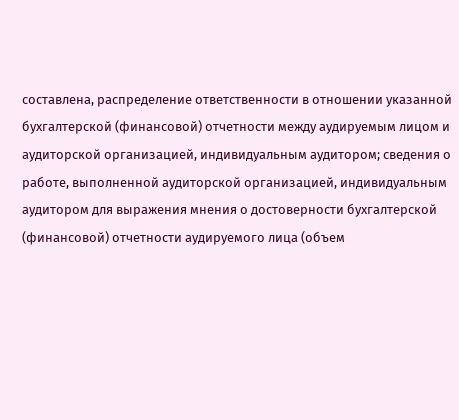составлена, распределение ответственности в отношении указанной бухгалтерской (финансовой) отчетности между аудируемым лицом и аудиторской организацией, индивидуальным аудитором; сведения о работе, выполненной аудиторской организацией, индивидуальным аудитором для выражения мнения о достоверности бухгалтерской (финансовой) отчетности аудируемого лица (объем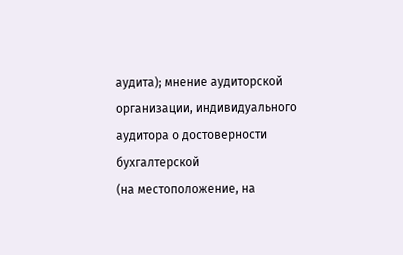аудита); мнение аудиторской организации, индивидуального аудитора о достоверности бухгалтерской
(на местоположение, на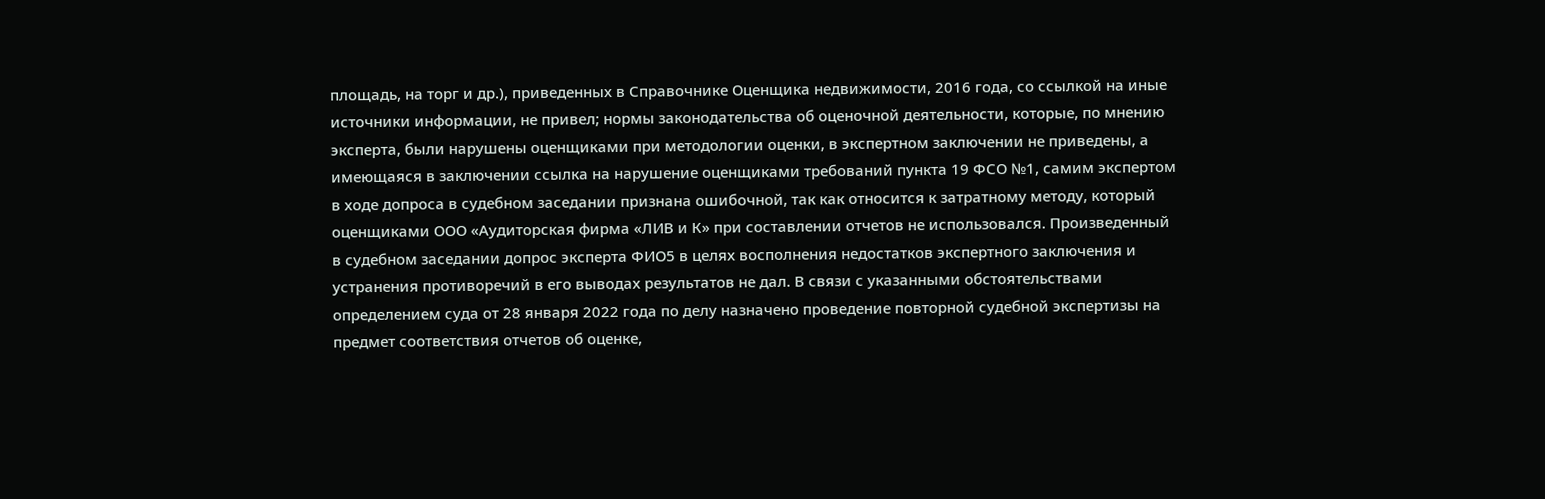площадь, на торг и др.), приведенных в Справочнике Оценщика недвижимости, 2016 года, со ссылкой на иные источники информации, не привел; нормы законодательства об оценочной деятельности, которые, по мнению эксперта, были нарушены оценщиками при методологии оценки, в экспертном заключении не приведены, а имеющаяся в заключении ссылка на нарушение оценщиками требований пункта 19 ФСО №1, самим экспертом в ходе допроса в судебном заседании признана ошибочной, так как относится к затратному методу, который оценщиками ООО «Аудиторская фирма «ЛИВ и К» при составлении отчетов не использовался. Произведенный в судебном заседании допрос эксперта ФИО5 в целях восполнения недостатков экспертного заключения и устранения противоречий в его выводах результатов не дал. В связи с указанными обстоятельствами определением суда от 28 января 2022 года по делу назначено проведение повторной судебной экспертизы на предмет соответствия отчетов об оценке,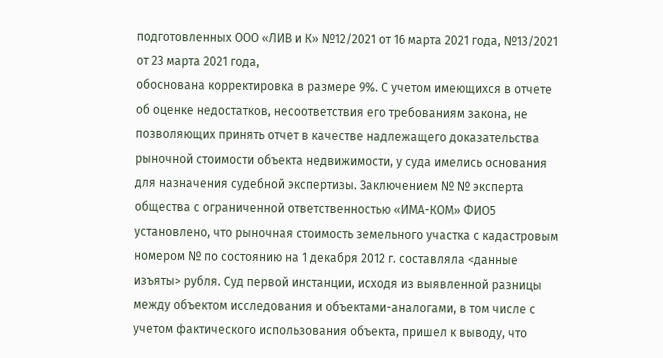подготовленных ООО «ЛИВ и К» №12/2021 от 16 марта 2021 года, №13/2021 от 23 марта 2021 года,
обоснована корректировка в размере 9%. С учетом имеющихся в отчете об оценке недостатков, несоответствия его требованиям закона, не позволяющих принять отчет в качестве надлежащего доказательства рыночной стоимости объекта недвижимости, у суда имелись основания для назначения судебной экспертизы. Заключением № № эксперта общества с ограниченной ответственностью «ИМА-КОМ» ФИО5 установлено, что рыночная стоимость земельного участка с кадастровым номером № по состоянию на 1 декабря 2012 г. составляла <данные изъяты> рубля. Суд первой инстанции, исходя из выявленной разницы между объектом исследования и объектами-аналогами, в том числе с учетом фактического использования объекта, пришел к выводу, что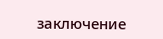заключение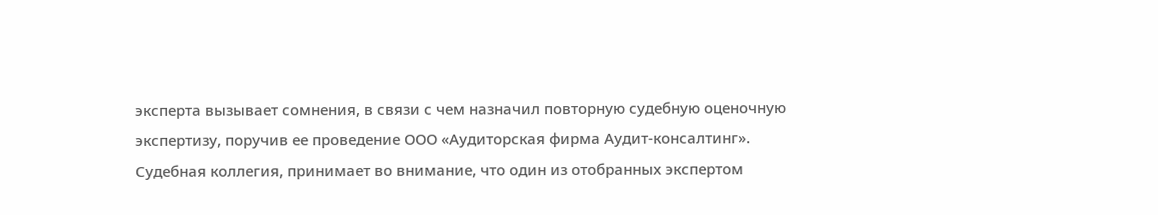эксперта вызывает сомнения, в связи с чем назначил повторную судебную оценочную экспертизу, поручив ее проведение ООО «Аудиторская фирма Аудит-консалтинг». Судебная коллегия, принимает во внимание, что один из отобранных экспертом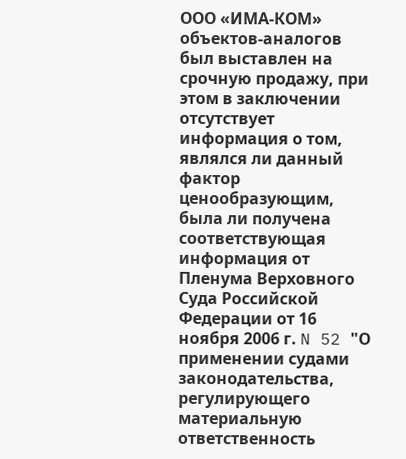ООО «ИМА-КОМ» объектов-аналогов был выставлен на срочную продажу, при этом в заключении отсутствует информация о том, являлся ли данный фактор ценообразующим, была ли получена соответствующая информация от
Пленума Верховного Суда Российской Федерации от 16 ноября 2006 г. N 52 "О применении судами законодательства, регулирующего материальную ответственность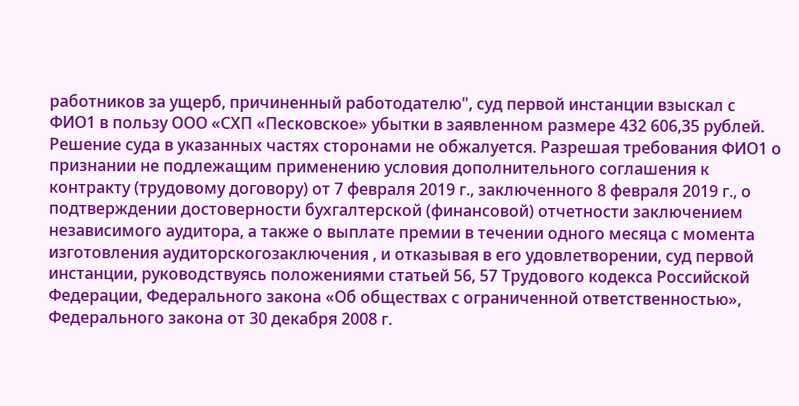работников за ущерб, причиненный работодателю", суд первой инстанции взыскал с ФИО1 в пользу ООО «СХП «Песковское» убытки в заявленном размере 432 606,35 рублей. Решение суда в указанных частях сторонами не обжалуется. Разрешая требования ФИО1 о признании не подлежащим применению условия дополнительного соглашения к контракту (трудовому договору) от 7 февраля 2019 г., заключенного 8 февраля 2019 г., о подтверждении достоверности бухгалтерской (финансовой) отчетности заключением независимого аудитора, а также о выплате премии в течении одного месяца с момента изготовления аудиторскогозаключения , и отказывая в его удовлетворении, суд первой инстанции, руководствуясь положениями статьей 56, 57 Трудового кодекса Российской Федерации, Федерального закона «Об обществах с ограниченной ответственностью», Федерального закона от 30 декабря 2008 г.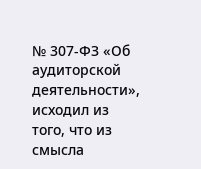№ 307-ФЗ «Об аудиторской деятельности», исходил из того, что из смысла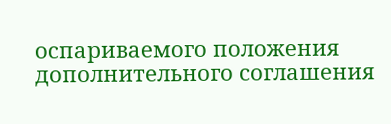оспариваемого положения дополнительного соглашения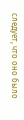следует, что оно было